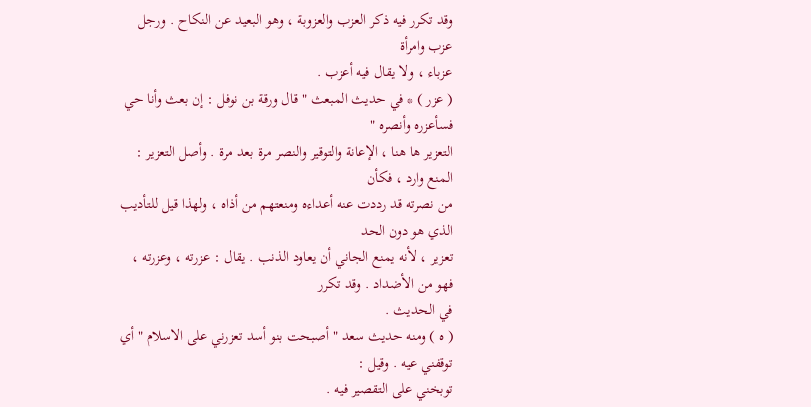وقد تكرر فيه ذكر العزب والعزوبة ، وهو البعيد عن النكاح . ورجل عزب وامرأة
عزباء ، ولا يقال فيه أعزب .
( عزر ) * في حديث المبعث " قال ورقة بن نوفل : إن بعث وأنا حي فسأعزره وأنصره "
التعزير ها هنا ، الإعانة والتوقير والنصر مرة بعد مرة . وأصل التعزير : المنع وارد ، فكأن
من نصرته قد رددت عنه أعداءه ومنعتهم من أذاه ، ولهذا قيل للتأديب الذي هو دون الحد
تعزير ، لأنه يمنع الجاني أن يعاود الذنب . يقال : عزرته ، وعزرته ، فهو من الأضداد . وقد تكرر
في الحديث .
( ه ) ومنه حديث سعد " أصبحت بنو أسد تعزرني على الاسلام " أي توقفني عيه . وقيل :
توبخني على التقصير فيه .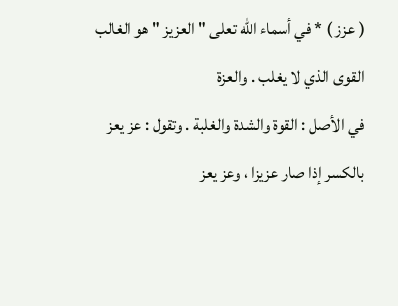( عزز ) * في أسماء الله تعلى " العزيز " هو الغالب القوى الذي لا يغلب . والعزة
في الأصل : القوة والشدة والغلبة . وتقول : عز يعز بالكسر إذا صار عزيزا ، وعز يعز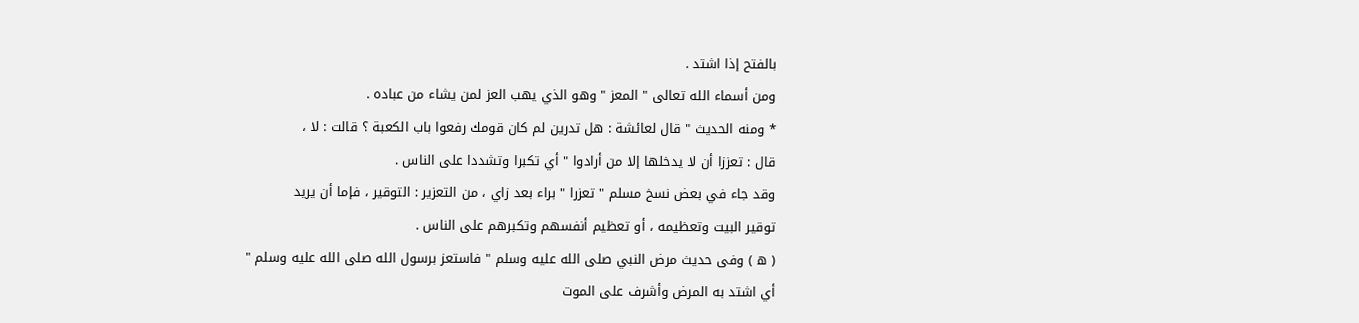بالفتح إذا اشتد .
ومن أسماء الله تعالى " المعز " وهو الذي يهب العز لمن يشاء من عباده .
* ومنه الحديث " قال لعائشة : هل تدرين لم كان قومك رفعوا باب الكعبة ؟ قالت : لا ،
قال : تعززا أن لا يدخلها إلا من أرادوا " أي تكبرا وتشددا على الناس .
وقد جاء في بعض نسخ مسلم " تعزرا " براء بعد زاي ، من التعزير : التوقير ، فإما أن يريد
توقير البيت وتعظيمه ، أو تعظيم أنفسهم وتكبرهم على الناس .
( ه ) وفى حديث مرض النبي صلى الله عليه وسلم " فاستعز برسول الله صلى الله عليه وسلم "
أي اشتد به المرض وأشرف على الموت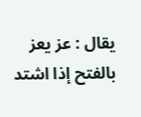يقال : عز يعز بالفتح إذا اشتد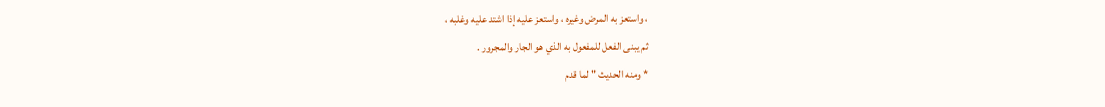، واستعز به المرض وغيره ، واستعز عليه إذا اشتد عليه وغلبه ،
ثم يبنى الفعل للمفعول به الذي هو الجار والمجرور .
* ومنه الحديث " لما قدم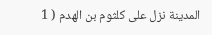المدينة نزل على كلثوم بن الهدم ( 1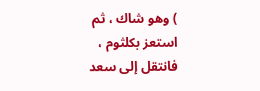) وهو شاك ، ثم استعز بكلثوم ،
فانتقل إلى سعد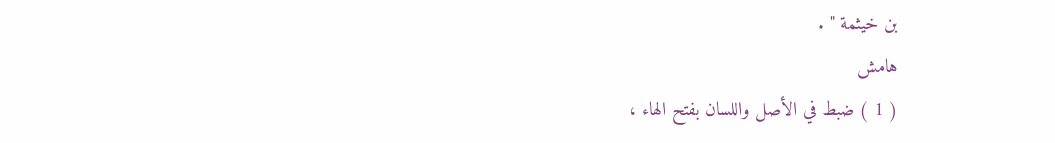بن خيثمة " .
هامش
( 1 ) ضبط في الأصل واللسان بفتح الهاء ،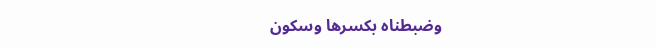وضبطناه بكسرها وسكون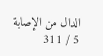الدال من الإصابة 5 / 311